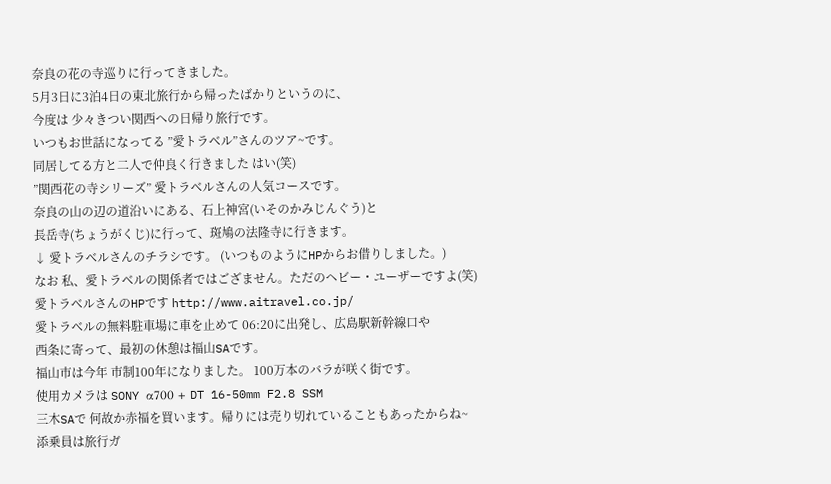奈良の花の寺巡りに行ってきました。
5月3日に3泊4日の東北旅行から帰ったばかりというのに、
今度は 少々きつい関西への日帰り旅行です。
いつもお世話になってる ”愛トラベル”さんのツア~です。
同居してる方と二人で仲良く行きました はい(笑)
”関西花の寺シリーズ” 愛トラベルさんの人気コースです。
奈良の山の辺の道沿いにある、石上神宮(いそのかみじんぐう)と
長岳寺(ちょうがくじ)に行って、斑鳩の法隆寺に行きます。
↓ 愛トラベルさんのチラシです。 (いつものようにHPからお借りしました。)
なお 私、愛トラベルの関係者ではござません。ただのヘビー・ユーザーですよ(笑)
愛トラベルさんのHPです http://www.aitravel.co.jp/
愛トラベルの無料駐車場に車を止めて 06:20に出発し、広島駅新幹線口や
西条に寄って、最初の休憩は福山SAです。
福山市は今年 市制100年になりました。 100万本のバラが咲く街です。
使用カメラは SONY α700 + DT 16-50mm F2.8 SSM
三木SAで 何故か赤福を買います。帰りには売り切れていることもあったからね~
添乗員は旅行ガ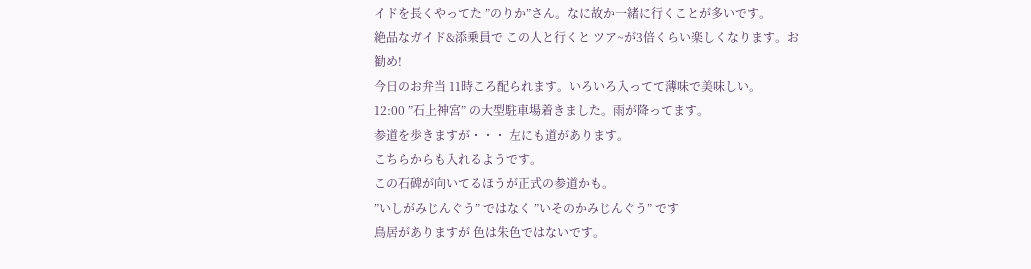イドを長くやってた ”のりか”さん。なに故か一緒に行くことが多いです。
絶品なガイド&添乗員で この人と行くと ツア~が3倍くらい楽しくなります。お勧め!
今日のお弁当 11時ころ配られます。いろいろ入ってて薄味で美味しい。
12:00 ”石上神宮” の大型駐車場着きました。雨が降ってます。
参道を歩きますが・・・ 左にも道があります。
こちらからも入れるようです。
この石碑が向いてるほうが正式の参道かも。
”いしがみじんぐう” ではなく ”いそのかみじんぐう” です
鳥居がありますが 色は朱色ではないです。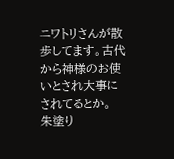ニワトリさんが散歩してます。古代から神様のお使いとされ大事にされてるとか。
朱塗り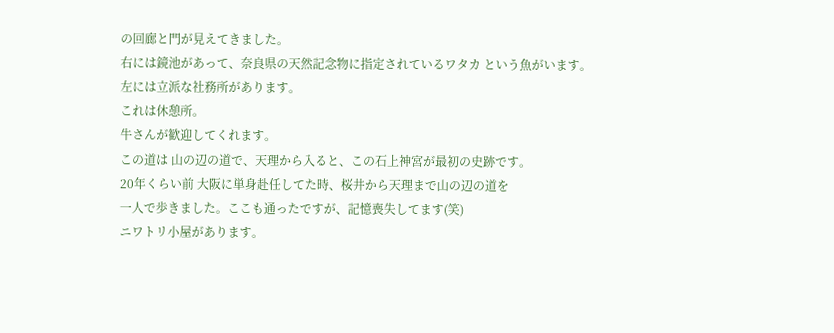の回廊と門が見えてきました。
右には鏡池があって、奈良県の天然記念物に指定されているワタカ という魚がいます。
左には立派な社務所があります。
これは休憩所。
牛さんが歓迎してくれます。
この道は 山の辺の道で、天理から入ると、この石上神宮が最初の史跡です。
20年くらい前 大阪に単身赴任してた時、桜井から天理まで山の辺の道を
一人で歩きました。ここも通ったですが、記憶喪失してます(笑)
ニワトリ小屋があります。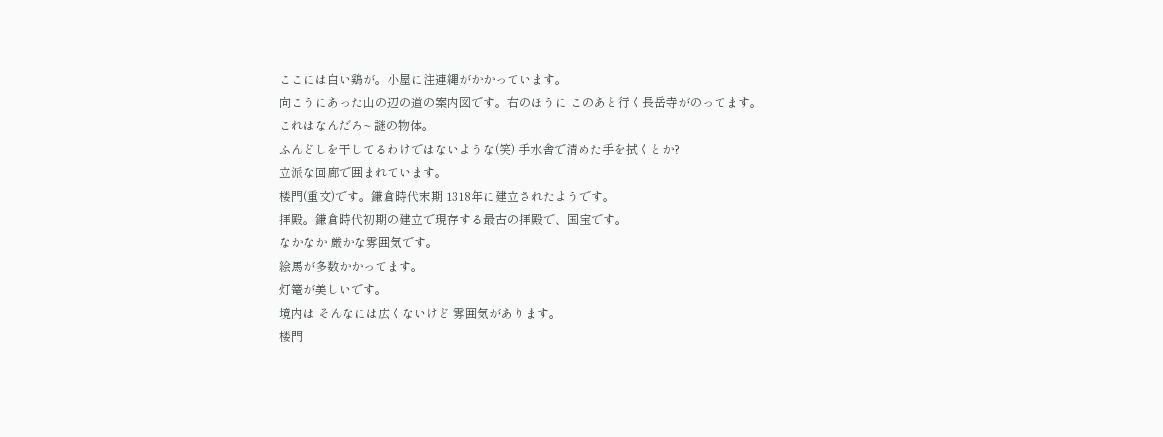ここには白い鶏が。小屋に注連縄がかかっています。
向こうにあった山の辺の道の案内図です。右のほうに このあと行く長岳寺がのってます。
これはなんだろ~ 謎の物体。
ふんどしを干してるわけではないような(笑) 手水舎で清めた手を拭くとか?
立派な回廊で囲まれています。
楼門(重文)です。鎌倉時代末期 1318年に建立されたようです。
拝殿。鎌倉時代初期の建立で現存する最古の拝殿で、国宝です。
なかなか 厳かな雰囲気です。
絵馬が多数かかってます。
灯篭が美しいです。
境内は そんなには広くないけど 雰囲気があります。
楼門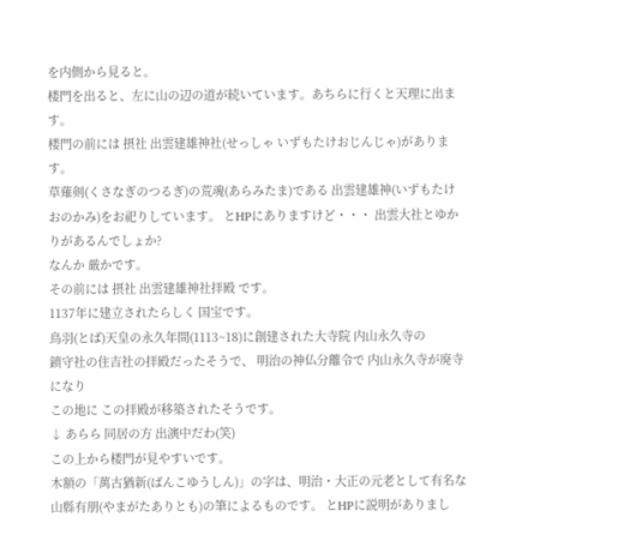を内側から見ると。
楼門を出ると、左に山の辺の道が続いています。あちらに行くと天理に出ます。
楼門の前には 摂社 出雲建雄神社(せっしゃ いずもたけおじんじゃ)があります。
草薙剣(くさなぎのつるぎ)の荒魂(あらみたま)である 出雲建雄神(いずもたけおのかみ)をお祀りしています。 とHPにありますけど・・・ 出雲大社とゆかりがあるんでしょか?
なんか 厳かです。
その前には 摂社 出雲建雄神社拝殿 です。
1137年に建立されたらしく 国宝です。
鳥羽(とば)天皇の永久年間(1113~18)に創建された大寺院 内山永久寺の
鎮守社の住吉社の拝殿だったそうで、 明治の神仏分離令で 内山永久寺が廃寺になり
この地に この拝殿が移築されたそうです。
↓ あらら 同居の方 出演中だわ(笑)
この上から楼門が見やすいです。
木額の「萬古猶新(ばんこゆうしん)」の字は、明治・大正の元老として有名な
山縣有朋(やまがたありとも)の筆によるものです。 とHPに説明がありまし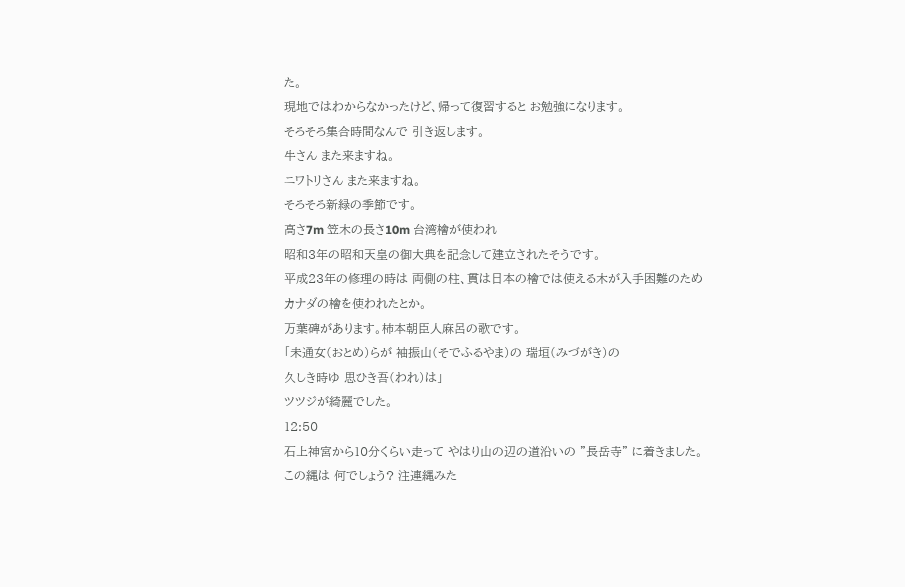た。
現地ではわからなかったけど、帰って復習すると お勉強になります。
そろそろ集合時間なんで 引き返します。
牛さん また来ますね。
ニワトリさん また来ますね。
そろそろ新緑の季節です。
高さ7m 笠木の長さ10m 台湾檜が使われ
昭和3年の昭和天皇の御大典を記念して建立されたそうです。
平成23年の修理の時は 両側の柱、貫は日本の檜では使える木が入手困難のため
カナダの檜を使われたとか。
万葉碑があります。柿本朝臣人麻呂の歌です。
「未通女(おとめ)らが 袖振山(そでふるやま)の 瑞垣(みづがき)の
久しき時ゆ 思ひき吾(われ)は」
ツツジが綺麗でした。
12:50
石上神宮から10分くらい走って やはり山の辺の道沿いの ”長岳寺” に着きました。
この縄は 何でしょう? 注連縄みた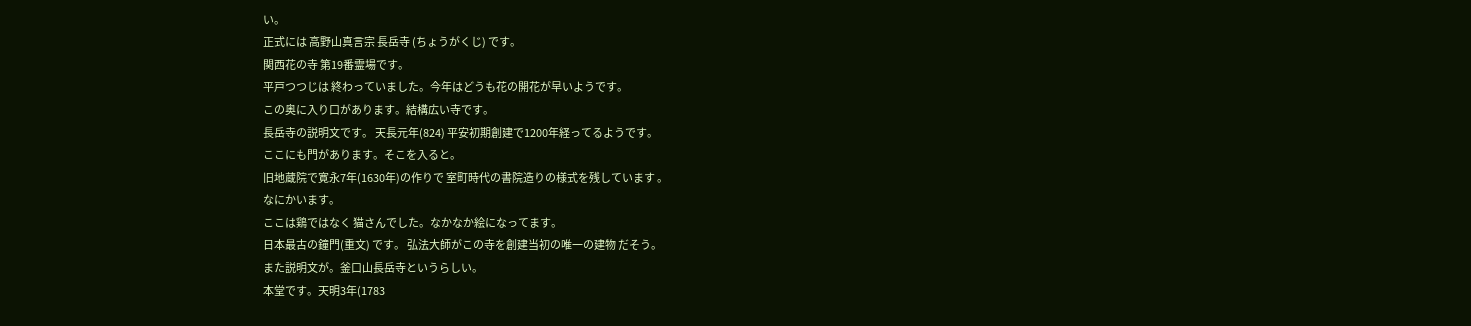い。
正式には 高野山真言宗 長岳寺 (ちょうがくじ) です。
関西花の寺 第19番霊場です。
平戸つつじは 終わっていました。今年はどうも花の開花が早いようです。
この奥に入り口があります。結構広い寺です。
長岳寺の説明文です。 天長元年(824) 平安初期創建で1200年経ってるようです。
ここにも門があります。そこを入ると。
旧地蔵院で寛永7年(1630年)の作りで 室町時代の書院造りの様式を残しています 。
なにかいます。
ここは鶏ではなく 猫さんでした。なかなか絵になってます。
日本最古の鐘門(重文) です。 弘法大師がこの寺を創建当初の唯一の建物 だそう。
また説明文が。釜口山長岳寺というらしい。
本堂です。天明3年(1783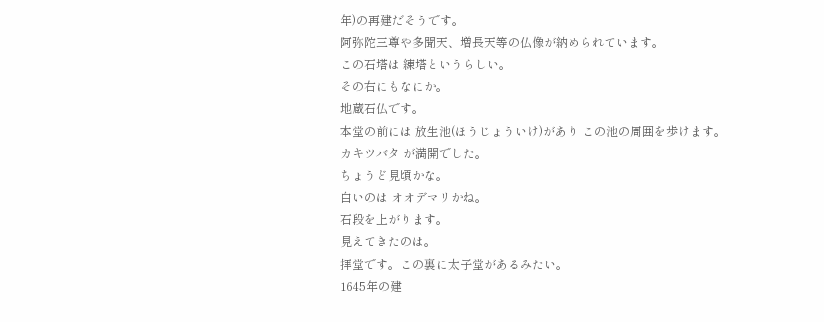年)の再建だそうです。
阿弥陀三尊や多聞天、増長天等の仏像が納められています。
この石塔は 練塔というらしい。
その右にもなにか。
地蔵石仏です。
本堂の前には 放生池(ほうじょういけ)があり この池の周囲を歩けます。
カキツバタ が満開でした。
ちょうど見頃かな。
白いのは オオデマリかね。
石段を上がります。
見えてきたのは。
拝堂です。この裏に太子堂があるみたい。
1645年の建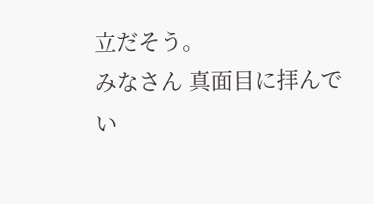立だそう。
みなさん 真面目に拝んでい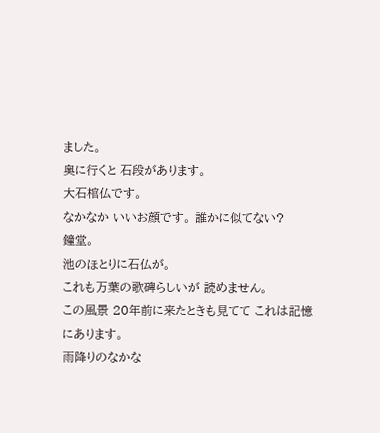ました。
奥に行くと 石段があります。
大石棺仏です。
なかなか いいお顔です。 誰かに似てない?
鐘堂。
池のほとりに石仏が。
これも万葉の歌碑らしいが 読めません。
この風景 20年前に来たときも見てて これは記憶にあります。
雨降りのなかな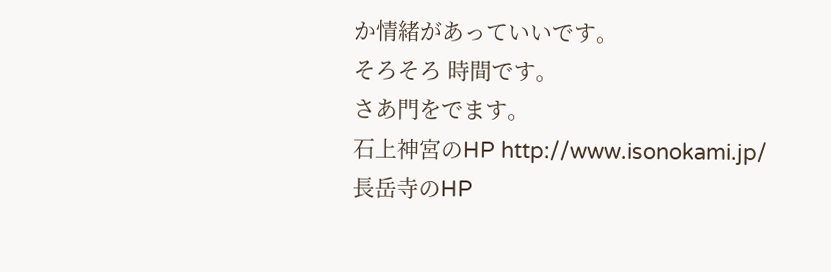か情緒があっていいです。
そろそろ 時間です。
さあ門をでます。
石上神宮のHP http://www.isonokami.jp/
長岳寺のHP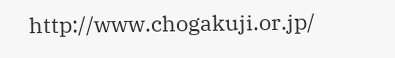http://www.chogakuji.or.jp/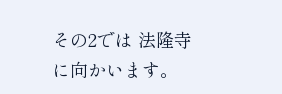その2では 法隆寺に向かいます。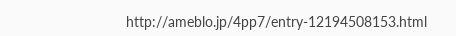http://ameblo.jp/4pp7/entry-12194508153.html